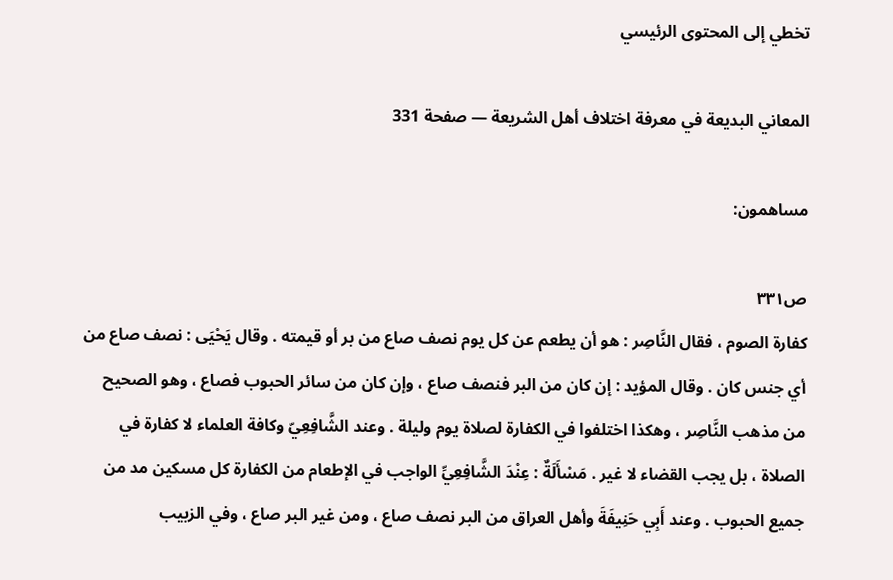تخطي إلى المحتوى الرئيسي

المعاني البديعة في معرفة اختلاف أهل الشريعة — صفحة 331

مساهمون:

ص٣٣١
كفارة الصوم ، فقال النَّاصِر : هو أن يطعم عن كل يوم نصف صاع من بر أو قيمته . وقال يَحْيَى : نصف صاع من أي جنس كان . وقال المؤيد : إن كان من البر فنصف صاع ، وإن كان من سائر الحبوب فصاع ، وهو الصحيح من مذهب النَّاصِر ، وهكذا اختلفوا في الكفارة لصلاة يوم وليلة . وعند الشَّافِعِيّ وكافة العلماء لا كفارة في الصلاة ، بل يجب القضاء لا غير . مَسْأَلَةٌ : عِنْدَ الشَّافِعِيِّ الواجب في الإطعام من الكفارة كل مسكين مد من جميع الحبوب . وعند أَبِي حَنِيفَةَ وأهل العراق من البر نصف صاع ، ومن غير البر صاع ، وفي الزبيب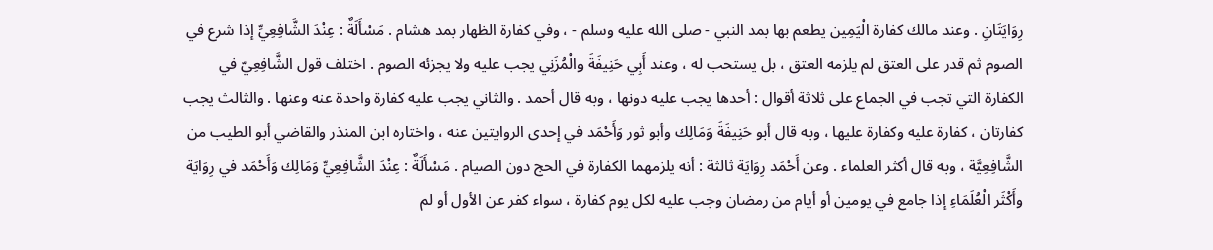رِوَايَتَانِ . وعند مالك كفارة الْيَمِين يطعم بها بمد النبي - صلى الله عليه وسلم - ، وفي كفارة الظهار بمد هشام . مَسْأَلَةٌ : عِنْدَ الشَّافِعِيِّ إذا شرع في الصوم ثم قدر على العتق لم يلزمه العتق ، بل يستحب له ، وعند أَبِي حَنِيفَةَ والْمُزَنِي يجب عليه ولا يجزئه الصوم . اختلف قول الشَّافِعِيّ في الكفارة التي تجب في الجماع على ثلاثة أقوال : أحدها يجب عليه دونها ، وبه قال أحمد . والثاني يجب عليه كفارة واحدة عنه وعنها . والثالث يجب كفارتان ، كفارة عليه وكفارة عليها ، وبه قال أبو حَنِيفَةَ وَمَالِك وأبو ثور وَأَحْمَد في إحدى الروايتين عنه ، واختاره ابن المنذر والقاضي أبو الطيب من الشَّافِعِيَّة ، وبه قال أكثر العلماء . وعن أَحْمَد رِوَايَة ثالثة : أنه يلزمهما الكفارة في الحج دون الصيام . مَسْأَلَةٌ : عِنْدَ الشَّافِعِيِّ وَمَالِك وَأَحْمَد في رِوَايَة وأَكْثَر الْعُلَمَاءِ إذا جامع في يومين أو أيام من رمضان وجب عليه لكل يوم كفارة ، سواء كفر عن الأول أو لم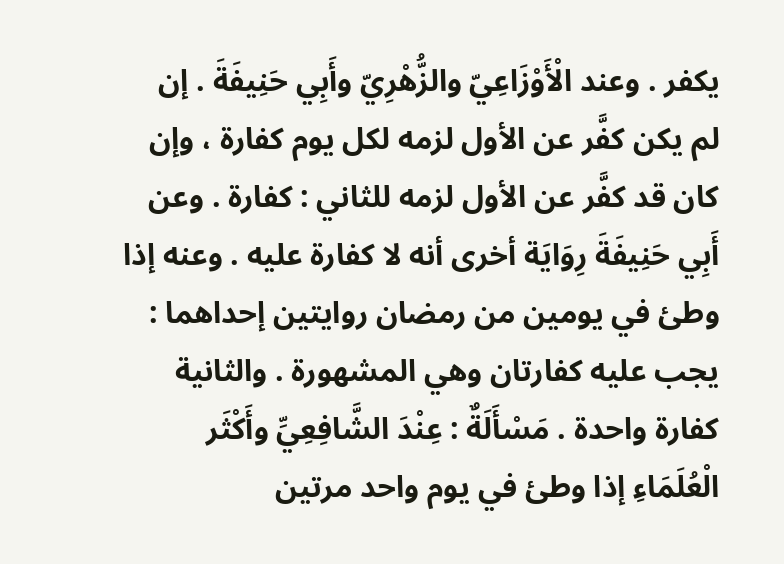يكفر . وعند الْأَوْزَاعِيّ والزُّهْرِيّ وأَبِي حَنِيفَةَ . إن لم يكن كفَّر عن الأول لزمه لكل يوم كفارة ، وإن كان قد كفَّر عن الأول لزمه للثاني : كفارة . وعن أَبِي حَنِيفَةَ رِوَايَة أخرى أنه لا كفارة عليه . وعنه إذا وطئ في يومين من رمضان روايتين إحداهما : يجب عليه كفارتان وهي المشهورة . والثانية كفارة واحدة . مَسْأَلَةٌ : عِنْدَ الشَّافِعِيِّ وأَكْثَر الْعُلَمَاءِ إذا وطئ في يوم واحد مرتين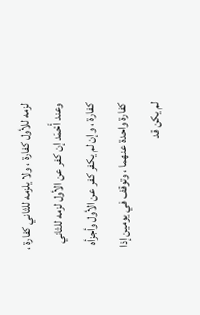لزمه للأول كفارة ، ولا يلزمه للثاني كفارة ، وعند أَحْمَد إن كفر عن الأول لزمه للثاني كفارة ، وإن لم يكفر كفر عن الأول وأجزأه كفارة واحدة عنهما ، وتوقف في يومين إذا لم يكن قد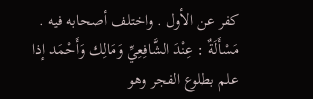كفر عن الأول . واختلف أصحابه فيه . مَسْأَلَةٌ : عِنْدَ الشَّافِعِيِّ وَمَالِك وَأَحْمَد إذا علم بطلوع الفجر وهو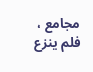مجامع ، فلم ينزع